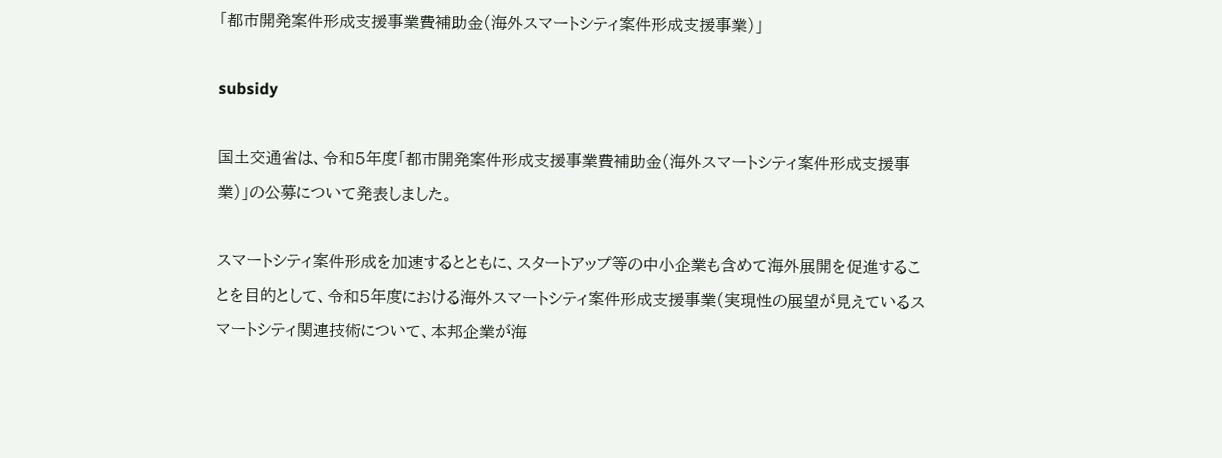「都市開発案件形成支援事業費補助金(海外スマートシティ案件形成支援事業)」

subsidy

国土交通省は、令和5年度「都市開発案件形成支援事業費補助金(海外スマートシティ案件形成支援事業)」の公募について発表しました。

スマートシティ案件形成を加速するとともに、スタートアップ等の中小企業も含めて海外展開を促進することを目的として、令和5年度における海外スマートシティ案件形成支援事業(実現性の展望が見えているスマートシティ関連技術について、本邦企業が海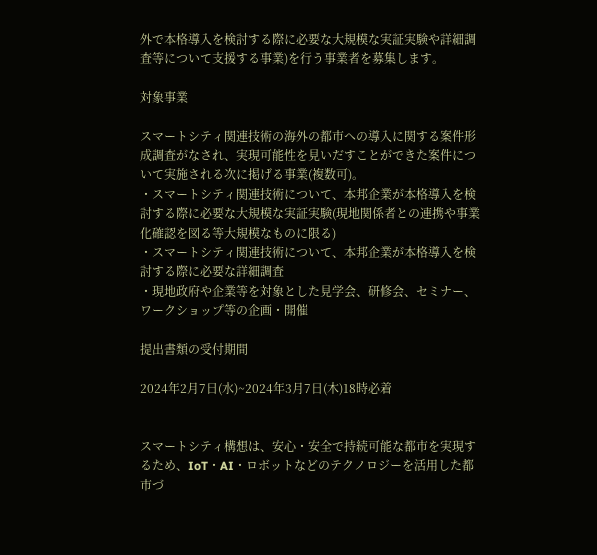外で本格導入を検討する際に必要な大規模な実証実験や詳細調査等について支援する事業)を行う事業者を募集します。

対象事業

スマートシティ関連技術の海外の都市への導入に関する案件形成調査がなされ、実現可能性を見いだすことができた案件について実施される次に掲げる事業(複数可)。
・スマートシティ関連技術について、本邦企業が本格導入を検討する際に必要な大規模な実証実験(現地関係者との連携や事業化確認を図る等大規模なものに限る)
・スマートシティ関連技術について、本邦企業が本格導入を検討する際に必要な詳細調査
・現地政府や企業等を対象とした見学会、研修会、セミナー、ワークショップ等の企画・開催

提出書類の受付期間

2024年2月7日(水)~2024年3月7日(木)18時必着


スマートシティ構想は、安心・安全で持続可能な都市を実現するため、IoT・AI・ロボットなどのテクノロジーを活用した都市づ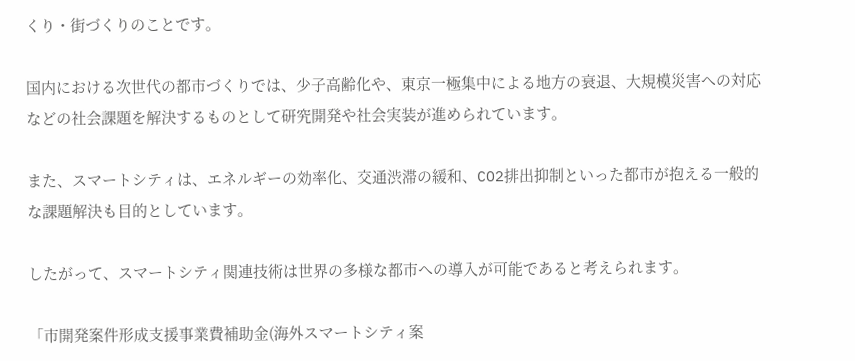くり・街づくりのことです。

国内における次世代の都市づくりでは、少子高齢化や、東京一極集中による地方の衰退、大規模災害への対応などの社会課題を解決するものとして研究開発や社会実装が進められています。

また、スマートシティは、エネルギーの効率化、交通渋滞の緩和、CO2排出抑制といった都市が抱える一般的な課題解決も目的としています。

したがって、スマートシティ関連技術は世界の多様な都市への導入が可能であると考えられます。

「市開発案件形成支援事業費補助金(海外スマートシティ案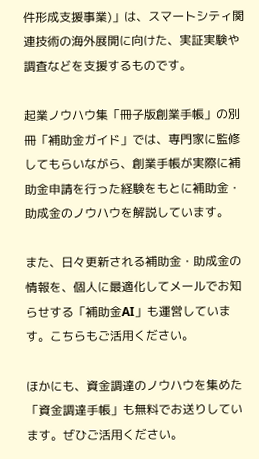件形成支援事業)」は、スマートシティ関連技術の海外展開に向けた、実証実験や調査などを支援するものです。

起業ノウハウ集「冊子版創業手帳」の別冊「補助金ガイド」では、専門家に監修してもらいながら、創業手帳が実際に補助金申請を行った経験をもとに補助金・助成金のノウハウを解説しています。

また、日々更新される補助金・助成金の情報を、個人に最適化してメールでお知らせする「補助金AI」も運営しています。こちらもご活用ください。

ほかにも、資金調達のノウハウを集めた「資金調達手帳」も無料でお送りしています。ぜひご活用ください。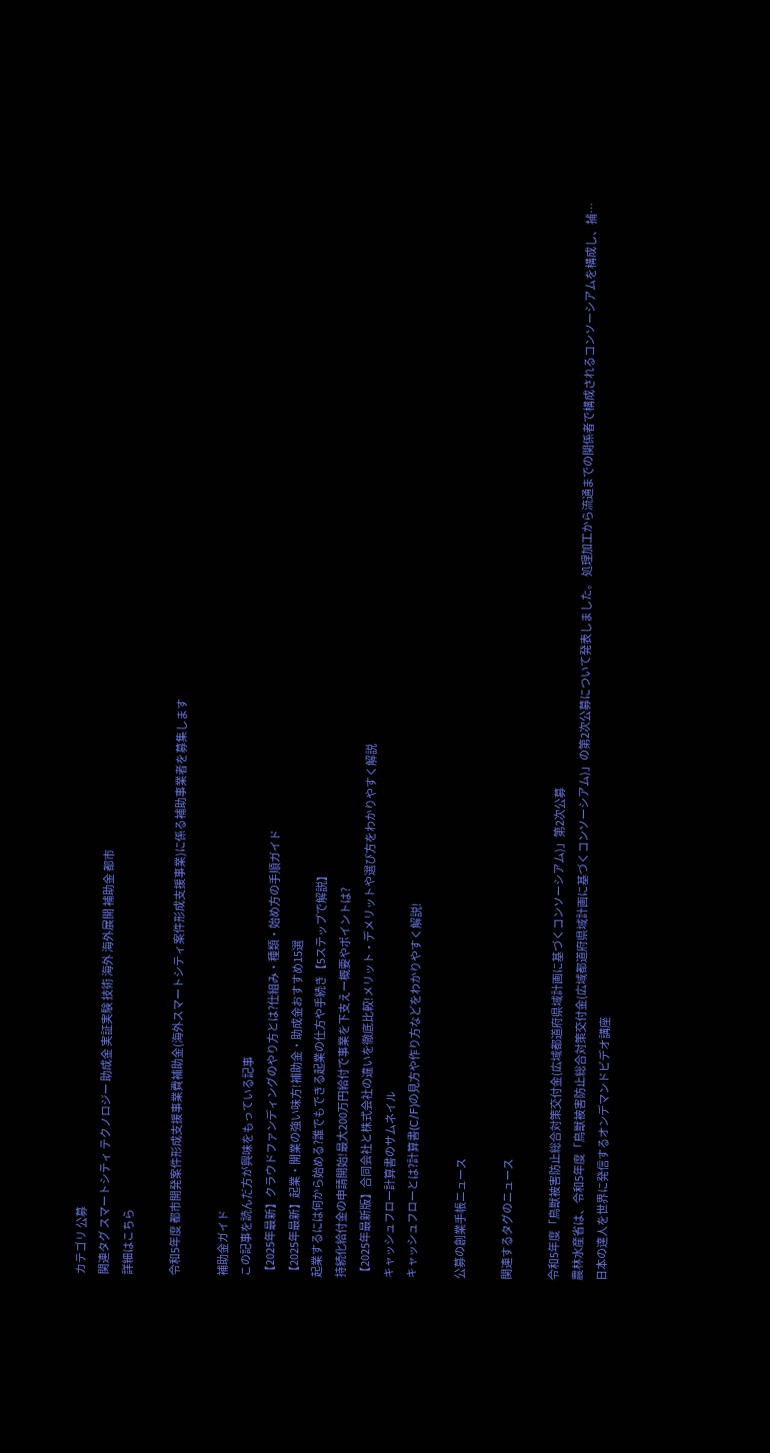カテゴリ 公募
関連タグ スマートシティ テクノロジー 助成金 実証実験 技術 海外 海外展開 補助金 都市
詳細はこちら

令和5年度 都市開発案件形成支援事業費補助金(海外スマートシティ案件形成支援事業)に係る補助事業者を募集します

補助金ガイド
この記事を読んだ方が興味をもっている記事
【2025年最新】クラウドファンディングのやり方とは?仕組み・種類・始め方の手順ガイド
【2025年最新】起業・開業の強い味方!補助金・助成金おすすめ15選
起業するには何から始める?誰でもできる起業の仕方や手続き【5ステップで解説】
持続化給付金の申請開始!最大200万円給付で事業を下支えー概要やポイントは?
【2025年最新版】合同会社と株式会社の違いを徹底比較!メリット・デメリットや選び方をわかりやすく解説
キャッシュフロー計算書のサムネイル
キャッシュフローとは?計算書(C/F)の見方や作り方などをわかりやすく解説!

公募の創業手帳ニュース

関連するタグのニュース

令和5年度「鳥獣被害防止総合対策交付金(広域都道府県域計画に基づくコンソーシアム)」第2次公募
農林水産省は、令和5年度「鳥獣被害防止総合対策交付金(広域都道府県域計画に基づくコンソーシアム)」の第2次公募について発表しました。 処理加工から流通までの関係者で構成されるコンソーシアムを構成し、捕…
日本の達人を世界に発信するオンデマンドビデオ講座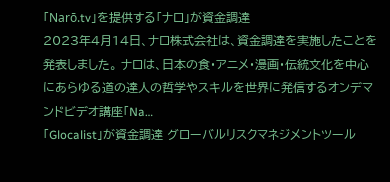「Narō.tv」を提供する「ナロ」が資金調達
2023年4月14日、ナロ株式会社は、資金調達を実施したことを発表しました。 ナロは、日本の食・アニメ・漫画・伝統文化を中心にあらゆる道の達人の哲学やスキルを世界に発信するオンデマンドビデオ講座「Na…
「Glocalist」が資金調達 グローバルリスクマネジメントツール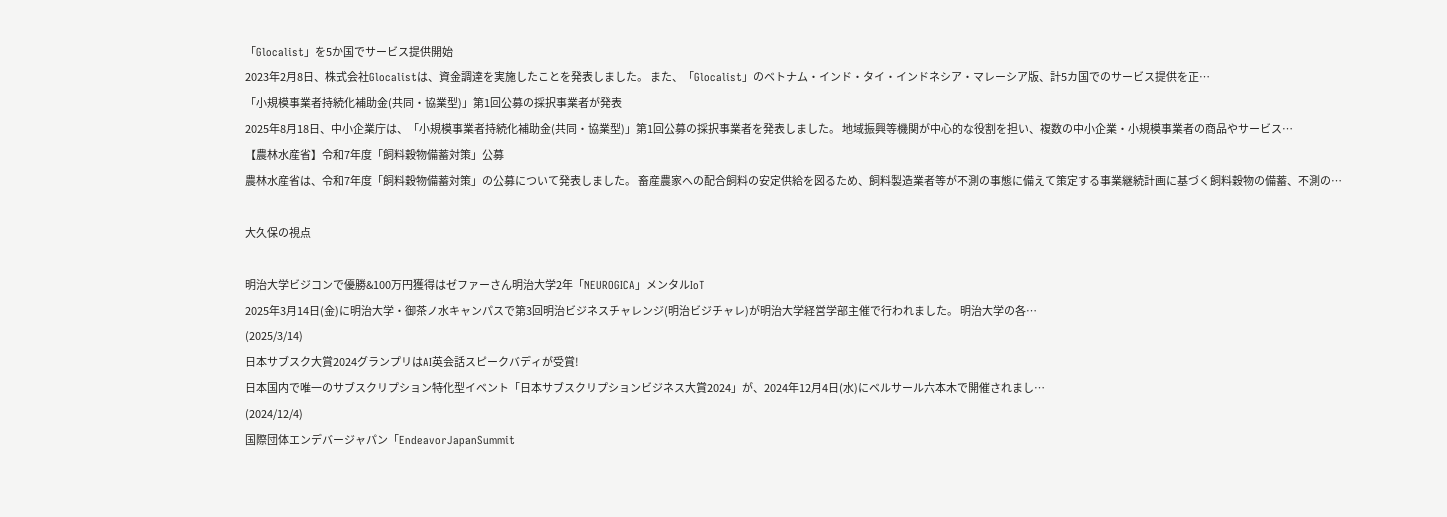「Glocalist」を5か国でサービス提供開始
2023年2月8日、株式会社Glocalistは、資金調達を実施したことを発表しました。 また、「Glocalist」のベトナム・インド・タイ・インドネシア・マレーシア版、計5カ国でのサービス提供を正…
「小規模事業者持続化補助金(共同・協業型)」第1回公募の採択事業者が発表
2025年8月18日、中小企業庁は、「小規模事業者持続化補助金(共同・協業型)」第1回公募の採択事業者を発表しました。 地域振興等機関が中心的な役割を担い、複数の中小企業・小規模事業者の商品やサービス…
【農林水産省】令和7年度「飼料穀物備蓄対策」公募
農林水産省は、令和7年度「飼料穀物備蓄対策」の公募について発表しました。 畜産農家への配合飼料の安定供給を図るため、飼料製造業者等が不測の事態に備えて策定する事業継続計画に基づく飼料穀物の備蓄、不測の…

大久保の視点

明治大学ビジコンで優勝&100万円獲得はゼファーさん明治大学2年「NEUROGICA」メンタルIoT
2025年3月14日(金)に明治大学・御茶ノ水キャンパスで第3回明治ビジネスチャレンジ(明治ビジチャレ)が明治大学経営学部主催で行われました。 明治大学の各…
(2025/3/14)
日本サブスク大賞2024グランプリはAI英会話スピークバディが受賞!
日本国内で唯一のサブスクリプション特化型イベント「日本サブスクリプションビジネス大賞2024」が、2024年12月4日(水)にベルサール六本木で開催されまし…
(2024/12/4)
国際団体エンデバージャパン「EndeavorJapanSummit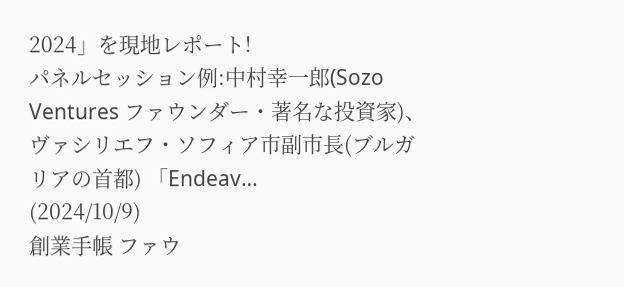2024」を現地レポート!
パネルセッション例:中村幸一郎(Sozo Ventures ファウンダー・著名な投資家)、ヴァシリエフ・ソフィア市副市長(ブルガリアの首都) 「Endeav…
(2024/10/9)
創業手帳 ファウ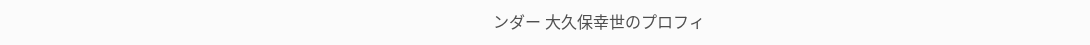ンダー 大久保幸世のプロフィ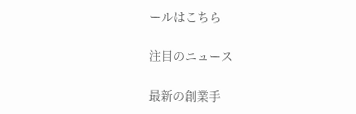ールはこちら

注目のニュース

最新の創業手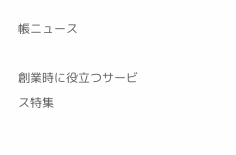帳ニュース

創業時に役立つサービス特集